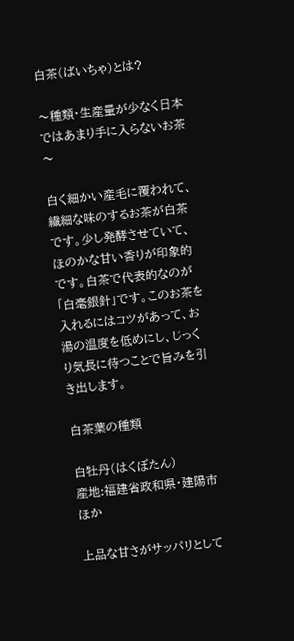白茶(ばいちゃ)とは?

〜種類・生産量が少なく日本ではあまり手に入らないお茶〜

白く細かい産毛に覆われて、繊細な味のするお茶が白茶です。少し発酵させていて、ほのかな甘い香りが印象的です。白茶で代表的なのが「白毫銀針」です。このお茶を入れるにはコツがあって、お湯の温度を低めにし、じっくり気長に待つことで旨みを引き出します。

白茶葉の種類

白牡丹(はくぼたん)
産地:福建省政和県・建陽市ほか

上品な甘さがサッパリとして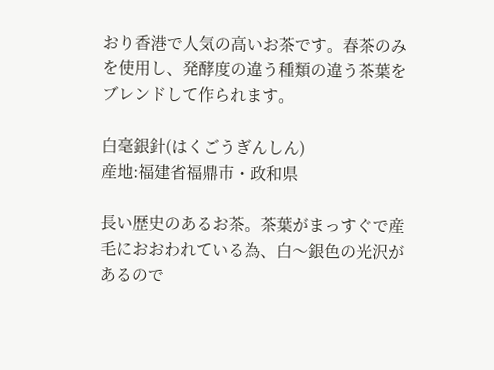おり香港で人気の高いお茶です。春茶のみを使用し、発酵度の違う種類の違う茶葉をブレンドして作られます。

白毫銀針(はくごうぎんしん)
産地:福建省福鼎市・政和県

長い歴史のあるお茶。茶葉がまっすぐで産毛におおわれている為、白〜銀色の光沢があるので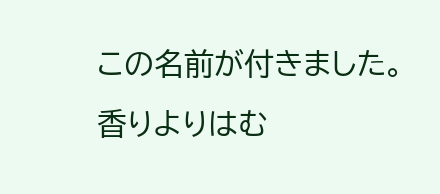この名前が付きました。香りよりはむ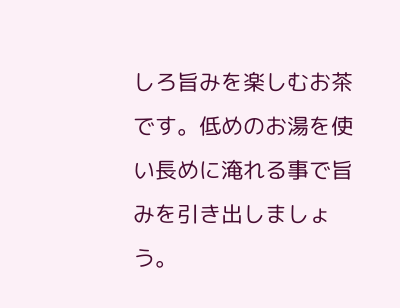しろ旨みを楽しむお茶です。低めのお湯を使い長めに淹れる事で旨みを引き出しましょう。